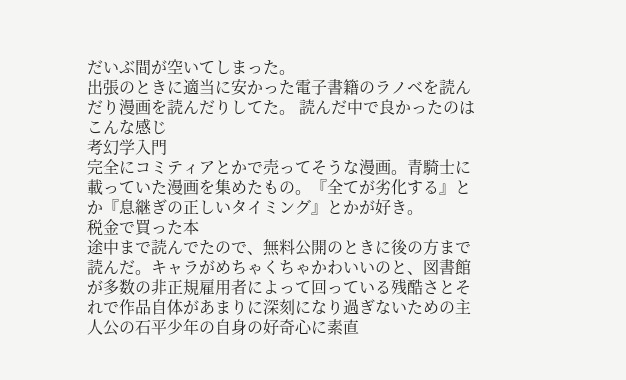だいぶ間が空いてしまった。
出張のときに適当に安かった電子書籍のラノベを読んだり漫画を読んだりしてた。 読んだ中で良かったのはこんな感じ
考幻学入門
完全にコミティアとかで売ってそうな漫画。青騎士に載っていた漫画を集めたもの。『全てが劣化する』とか『息継ぎの正しいタイミング』とかが好き。
税金で買った本
途中まで読んでたので、無料公開のときに後の方まで読んだ。キャラがめちゃくちゃかわいいのと、図書館が多数の非正規雇用者によって回っている残酷さとそれで作品自体があまりに深刻になり過ぎないための主人公の石平少年の自身の好奇心に素直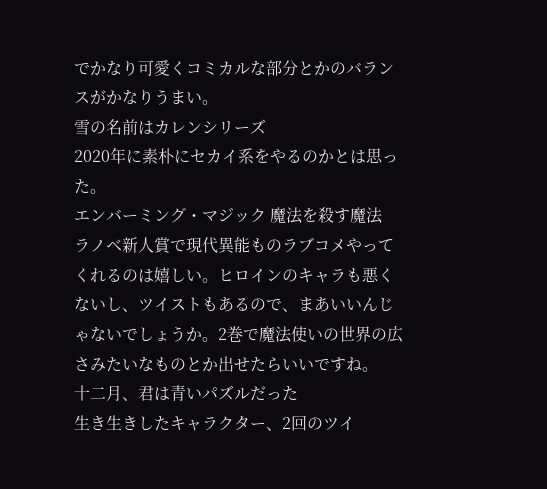でかなり可愛くコミカルな部分とかのバランスがかなりうまい。
雪の名前はカレンシリーズ
2020年に素朴にセカイ系をやるのかとは思った。
エンバーミング・マジック 魔法を殺す魔法
ラノベ新人賞で現代異能ものラブコメやってくれるのは嬉しい。ヒロインのキャラも悪くないし、ツイストもあるので、まあいいんじゃないでしょうか。2巻で魔法使いの世界の広さみたいなものとか出せたらいいですね。
十二月、君は青いパズルだった
生き生きしたキャラクター、2回のツイ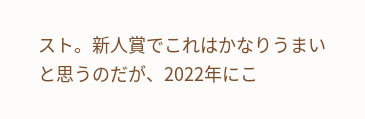スト。新人賞でこれはかなりうまいと思うのだが、2022年にこ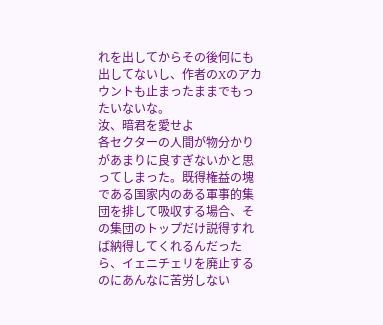れを出してからその後何にも出してないし、作者のXのアカウントも止まったままでもったいないな。
汝、暗君を愛せよ
各セクターの人間が物分かりがあまりに良すぎないかと思ってしまった。既得権益の塊である国家内のある軍事的集団を排して吸収する場合、その集団のトップだけ説得すれば納得してくれるんだったら、イェニチェリを廃止するのにあんなに苦労しない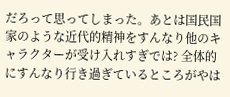だろって思ってしまった。あとは国民国家のような近代的精神をすんなり他のキャラクターが受け入れすぎでは? 全体的にすんなり行き過ぎているところがやは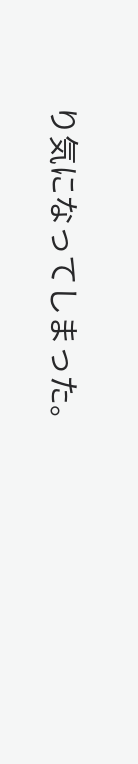り気になってしまった。